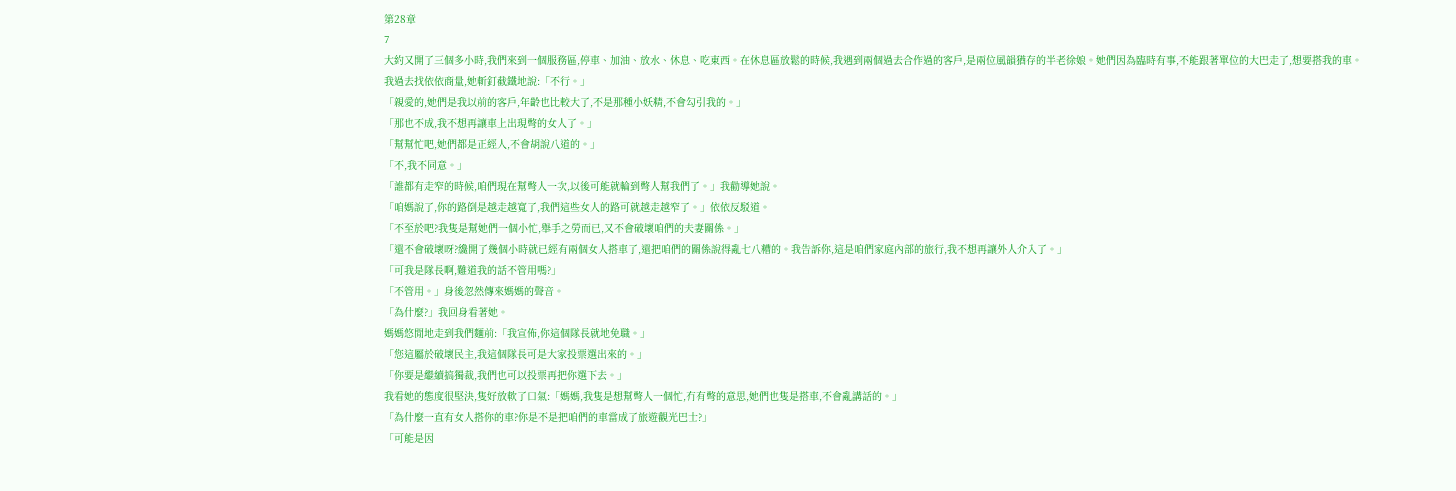第28章
7
大約又開了三個多小時,我們來到一個服務區,停車、加油、放水、休息、吃東西。在休息區放鬆的時候,我遇到兩個過去合作過的客戶,是兩位風韻猶存的半老徐娘。她們因為臨時有事,不能跟著單位的大巴走了,想要搭我的車。
我過去找依依商量,她斬釘截鐵地說:「不行。」
「親愛的,她們是我以前的客戶,年齡也比較大了,不是那種小妖精,不會勾引我的。」
「那也不成,我不想再讓車上出現彆的女人了。」
「幫幫忙吧,她們都是正經人,不會胡說八道的。」
「不,我不同意。」
「誰都有走窄的時候,咱們現在幫彆人一次,以後可能就輪到彆人幫我們了。」我勸導她說。
「咱媽說了,你的路倒是越走越寬了,我們這些女人的路可就越走越窄了。」依依反駁道。
「不至於吧?我隻是幫她們一個小忙,舉手之勞而已,又不會破壞咱們的夫妻關係。」
「還不會破壞呀?纔開了幾個小時就已經有兩個女人搭車了,還把咱們的關係說得亂七八糟的。我告訴你,這是咱們家庭內部的旅行,我不想再讓外人介入了。」
「可我是隊長啊,難道我的話不管用嗎?」
「不管用。」身後忽然傳來媽媽的聲音。
「為什麼?」我回身看著她。
媽媽悠閒地走到我們麵前:「我宣佈,你這個隊長就地免職。」
「您這屬於破壞民主,我這個隊長可是大家投票選出來的。」
「你要是繼續搞獨裁,我們也可以投票再把你選下去。」
我看她的態度很堅決,隻好放軟了口氣:「媽媽,我隻是想幫彆人一個忙,冇有彆的意思,她們也隻是搭車,不會亂講話的。」
「為什麼一直有女人搭你的車?你是不是把咱們的車當成了旅遊觀光巴士?」
「可能是因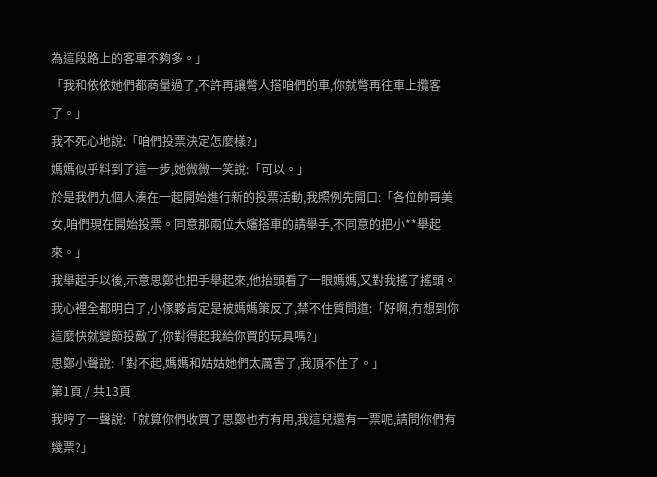為這段路上的客車不夠多。」
「我和依依她們都商量過了,不許再讓彆人搭咱們的車,你就彆再往車上攬客了。」
我不死心地說:「咱們投票決定怎麼樣?」
媽媽似乎料到了這一步,她微微一笑說:「可以。」
於是我們九個人湊在一起開始進行新的投票活動,我照例先開口:「各位帥哥美女,咱們現在開始投票。同意那兩位大嬸搭車的請舉手,不同意的把小**舉起來。」
我舉起手以後,示意思鄭也把手舉起來,他抬頭看了一眼媽媽,又對我搖了搖頭。我心裡全都明白了,小傢夥肯定是被媽媽策反了,禁不住質問道:「好啊,冇想到你這麼快就變節投敵了,你對得起我給你買的玩具嗎?」
思鄭小聲說:「對不起,媽媽和姑姑她們太厲害了,我頂不住了。」
第1頁 / 共13頁
我哼了一聲說:「就算你們收買了思鄭也冇有用,我這兒還有一票呢,請問你們有幾票?」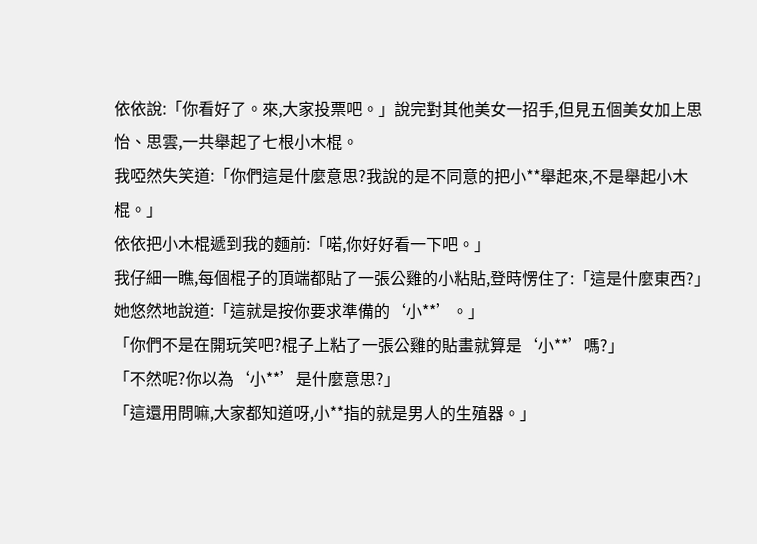依依說:「你看好了。來,大家投票吧。」說完對其他美女一招手,但見五個美女加上思怡、思雲,一共舉起了七根小木棍。
我啞然失笑道:「你們這是什麼意思?我說的是不同意的把小**舉起來,不是舉起小木棍。」
依依把小木棍遞到我的麵前:「喏,你好好看一下吧。」
我仔細一瞧,每個棍子的頂端都貼了一張公雞的小粘貼,登時愣住了:「這是什麼東西?」
她悠然地說道:「這就是按你要求準備的‘小**’。」
「你們不是在開玩笑吧?棍子上粘了一張公雞的貼畫就算是‘小**’嗎?」
「不然呢?你以為‘小**’是什麼意思?」
「這還用問嘛,大家都知道呀,小**指的就是男人的生殖器。」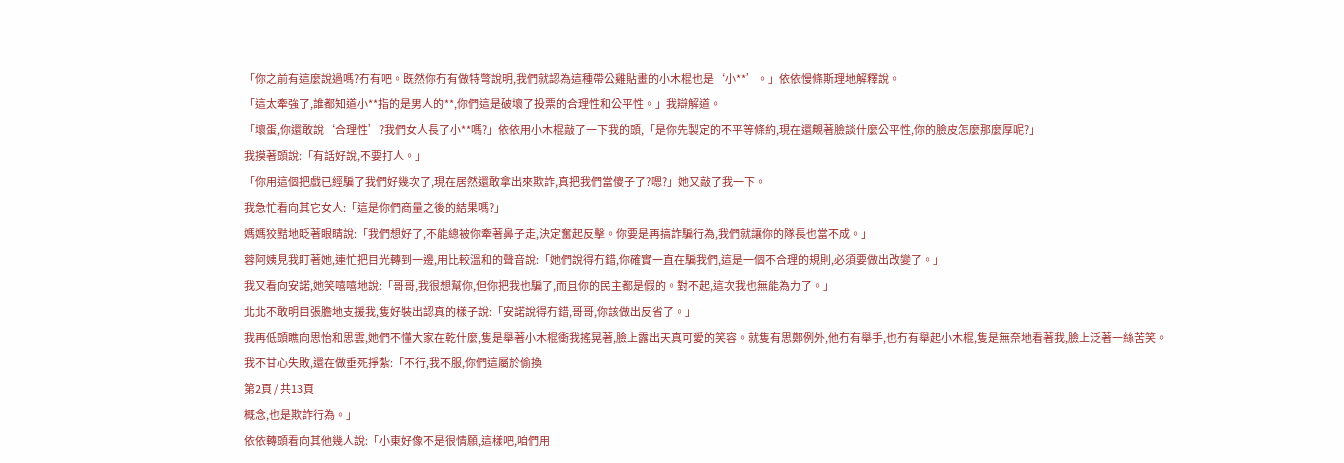「你之前有這麼說過嗎?冇有吧。既然你冇有做特彆說明,我們就認為這種帶公雞貼畫的小木棍也是‘小**’。」依依慢條斯理地解釋說。
「這太牽強了,誰都知道小**指的是男人的**,你們這是破壞了投票的合理性和公平性。」我辯解道。
「壞蛋,你還敢說‘合理性’?我們女人長了小**嗎?」依依用小木棍敲了一下我的頭,「是你先製定的不平等條約,現在還覥著臉談什麼公平性,你的臉皮怎麼那麼厚呢?」
我摸著頭說:「有話好說,不要打人。」
「你用這個把戲已經騙了我們好幾次了,現在居然還敢拿出來欺詐,真把我們當傻子了?嗯?」她又敲了我一下。
我急忙看向其它女人:「這是你們商量之後的結果嗎?」
媽媽狡黠地眨著眼睛說:「我們想好了,不能總被你牽著鼻子走,決定奮起反擊。你要是再搞詐騙行為,我們就讓你的隊長也當不成。」
蓉阿姨見我盯著她,連忙把目光轉到一邊,用比較溫和的聲音說:「她們說得冇錯,你確實一直在騙我們,這是一個不合理的規則,必須要做出改變了。」
我又看向安諾,她笑嘻嘻地說:「哥哥,我很想幫你,但你把我也騙了,而且你的民主都是假的。對不起,這次我也無能為力了。」
北北不敢明目張膽地支援我,隻好裝出認真的樣子說:「安諾說得冇錯,哥哥,你該做出反省了。」
我再低頭瞧向思怡和思雲,她們不懂大家在乾什麼,隻是舉著小木棍衝我搖晃著,臉上露出天真可愛的笑容。就隻有思鄭例外,他冇有舉手,也冇有舉起小木棍,隻是無奈地看著我,臉上泛著一絲苦笑。
我不甘心失敗,還在做垂死掙紮:「不行,我不服,你們這屬於偷換
第2頁 / 共13頁
概念,也是欺詐行為。」
依依轉頭看向其他幾人說:「小東好像不是很情願,這樣吧,咱們用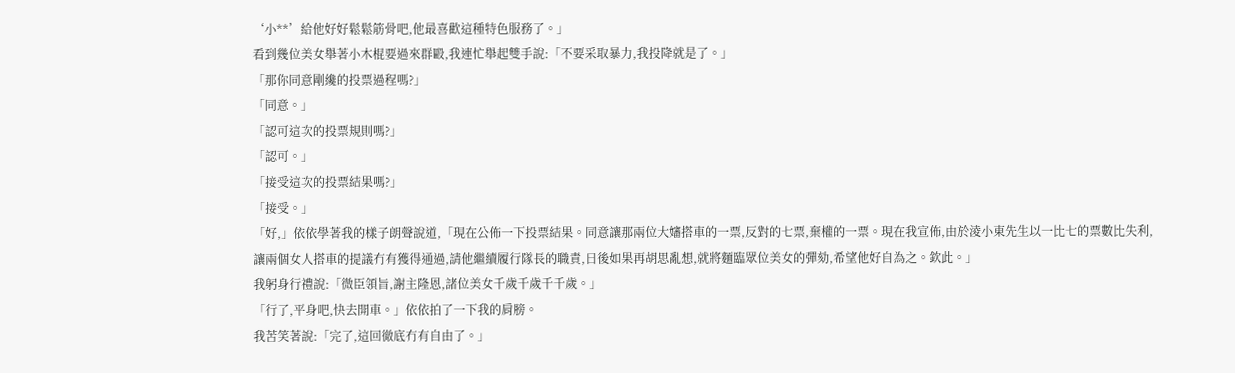‘小**’給他好好鬆鬆筋骨吧,他最喜歡這種特色服務了。」
看到幾位美女舉著小木棍要過來群毆,我連忙舉起雙手說:「不要采取暴力,我投降就是了。」
「那你同意剛纔的投票過程嗎?」
「同意。」
「認可這次的投票規則嗎?」
「認可。」
「接受這次的投票結果嗎?」
「接受。」
「好,」依依學著我的樣子朗聲說道,「現在公佈一下投票結果。同意讓那兩位大嬸搭車的一票,反對的七票,棄權的一票。現在我宣佈,由於淩小東先生以一比七的票數比失利,讓兩個女人搭車的提議冇有獲得通過,請他繼續履行隊長的職責,日後如果再胡思亂想,就將麵臨眾位美女的彈劾,希望他好自為之。欽此。」
我躬身行禮說:「微臣領旨,謝主隆恩,諸位美女千歲千歲千千歲。」
「行了,平身吧,快去開車。」依依拍了一下我的肩膀。
我苦笑著說:「完了,這回徹底冇有自由了。」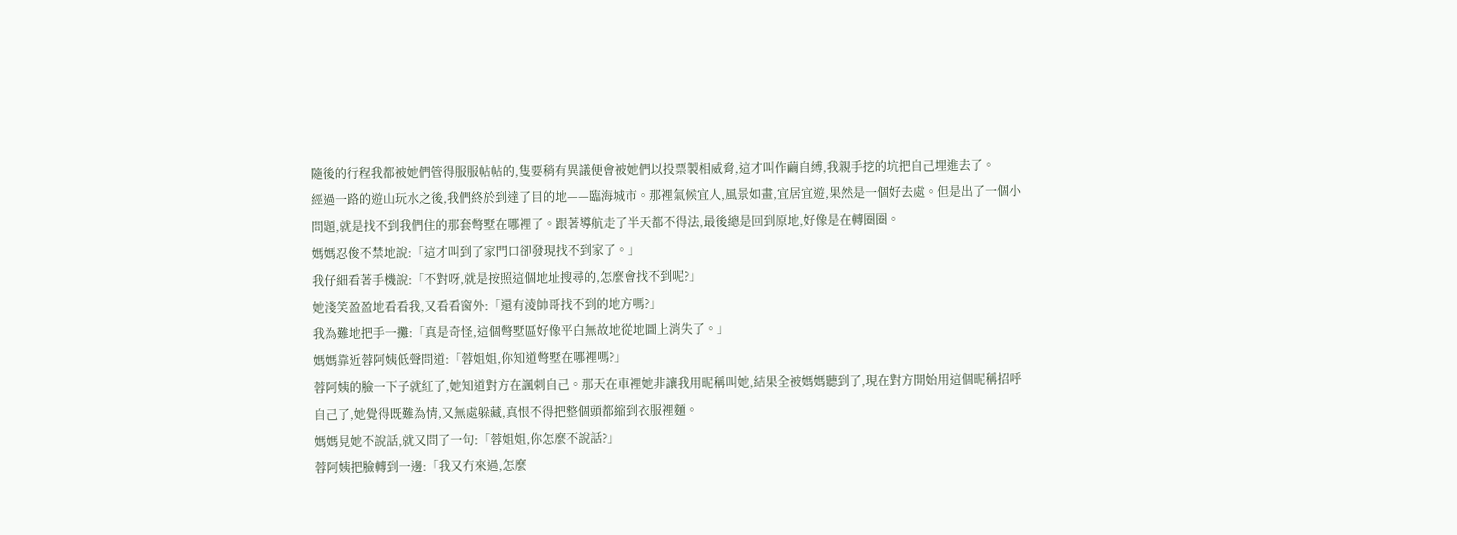隨後的行程我都被她們管得服服帖帖的,隻要稍有異議便會被她們以投票製相威脅,這才叫作繭自縛,我親手挖的坑把自己埋進去了。
經過一路的遊山玩水之後,我們終於到達了目的地——臨海城市。那裡氣候宜人,風景如畫,宜居宜遊,果然是一個好去處。但是出了一個小問題,就是找不到我們住的那套彆墅在哪裡了。跟著導航走了半天都不得法,最後總是回到原地,好像是在轉圈圈。
媽媽忍俊不禁地說:「這才叫到了家門口卻發現找不到家了。」
我仔細看著手機說:「不對呀,就是按照這個地址搜尋的,怎麼會找不到呢?」
她淺笑盈盈地看看我,又看看窗外:「還有淩帥哥找不到的地方嗎?」
我為難地把手一攤:「真是奇怪,這個彆墅區好像平白無故地從地圖上消失了。」
媽媽靠近蓉阿姨低聲問道:「蓉姐姐,你知道彆墅在哪裡嗎?」
蓉阿姨的臉一下子就紅了,她知道對方在諷刺自己。那天在車裡她非讓我用昵稱叫她,結果全被媽媽聽到了,現在對方開始用這個昵稱招呼自己了,她覺得既難為情,又無處躲藏,真恨不得把整個頭都縮到衣服裡麵。
媽媽見她不說話,就又問了一句:「蓉姐姐,你怎麼不說話?」
蓉阿姨把臉轉到一邊:「我又冇來過,怎麼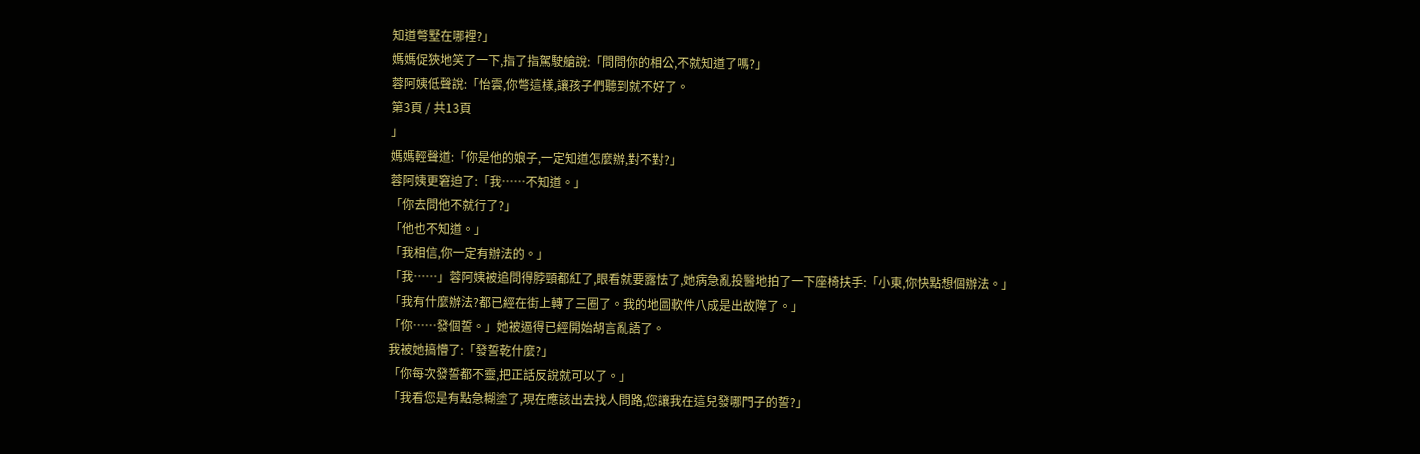知道彆墅在哪裡?」
媽媽促狹地笑了一下,指了指駕駛艙說:「問問你的相公,不就知道了嗎?」
蓉阿姨低聲說:「怡雲,你彆這樣,讓孩子們聽到就不好了。
第3頁 / 共13頁
」
媽媽輕聲道:「你是他的娘子,一定知道怎麼辦,對不對?」
蓉阿姨更窘迫了:「我……不知道。」
「你去問他不就行了?」
「他也不知道。」
「我相信,你一定有辦法的。」
「我……」蓉阿姨被追問得脖頸都紅了,眼看就要露怯了,她病急亂投醫地拍了一下座椅扶手:「小東,你快點想個辦法。」
「我有什麼辦法?都已經在街上轉了三圈了。我的地圖軟件八成是出故障了。」
「你……發個誓。」她被逼得已經開始胡言亂語了。
我被她搞懵了:「發誓乾什麼?」
「你每次發誓都不靈,把正話反說就可以了。」
「我看您是有點急糊塗了,現在應該出去找人問路,您讓我在這兒發哪門子的誓?」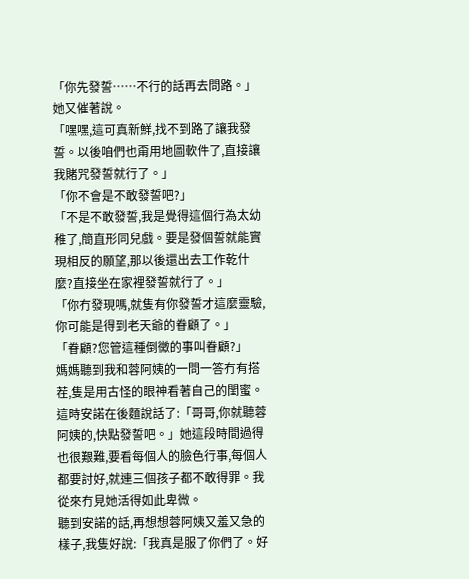「你先發誓……不行的話再去問路。」她又催著說。
「嘿嘿,這可真新鮮,找不到路了讓我發誓。以後咱們也甭用地圖軟件了,直接讓我賭咒發誓就行了。」
「你不會是不敢發誓吧?」
「不是不敢發誓,我是覺得這個行為太幼稚了,簡直形同兒戲。要是發個誓就能實現相反的願望,那以後還出去工作乾什麼?直接坐在家裡發誓就行了。」
「你冇發現嗎,就隻有你發誓才這麼靈驗,你可能是得到老天爺的眷顧了。」
「眷顧?您管這種倒黴的事叫眷顧?」
媽媽聽到我和蓉阿姨的一問一答冇有搭茬,隻是用古怪的眼神看著自己的閨蜜。
這時安諾在後麵說話了:「哥哥,你就聽蓉阿姨的,快點發誓吧。」她這段時間過得也很艱難,要看每個人的臉色行事,每個人都要討好,就連三個孩子都不敢得罪。我從來冇見她活得如此卑微。
聽到安諾的話,再想想蓉阿姨又羞又急的樣子,我隻好說:「我真是服了你們了。好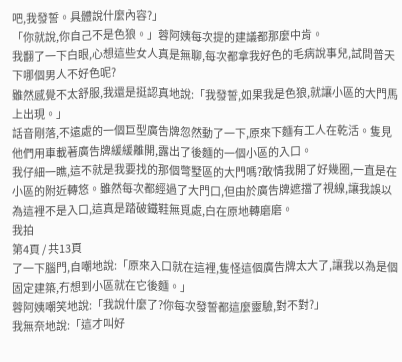吧,我發誓。具體說什麼內容?」
「你就說,你自己不是色狼。」蓉阿姨每次提的建議都那麼中肯。
我翻了一下白眼,心想這些女人真是無聊,每次都拿我好色的毛病說事兒,試問普天下哪個男人不好色呢?
雖然感覺不太舒服,我還是挺認真地說:「我發誓,如果我是色狼,就讓小區的大門馬上出現。」
話音剛落,不遠處的一個巨型廣告牌忽然動了一下,原來下麵有工人在乾活。隻見他們用車載著廣告牌緩緩離開,露出了後麵的一個小區的入口。
我仔細一瞧,這不就是我要找的那個彆墅區的大門嗎?敢情我開了好幾圈,一直是在小區的附近轉悠。雖然每次都經過了大門口,但由於廣告牌遮擋了視線,讓我誤以為這裡不是入口,這真是踏破鐵鞋無覓處,白在原地轉磨磨。
我拍
第4頁 / 共13頁
了一下腦門,自嘲地說:「原來入口就在這裡,隻怪這個廣告牌太大了,讓我以為是個固定建築,冇想到小區就在它後麵。」
蓉阿姨嘲笑地說:「我說什麼了?你每次發誓都這麼靈驗,對不對?」
我無奈地說:「這才叫好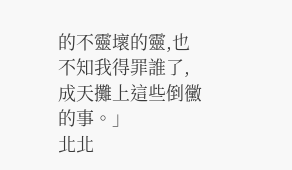的不靈壞的靈,也不知我得罪誰了,成天攤上這些倒黴的事。」
北北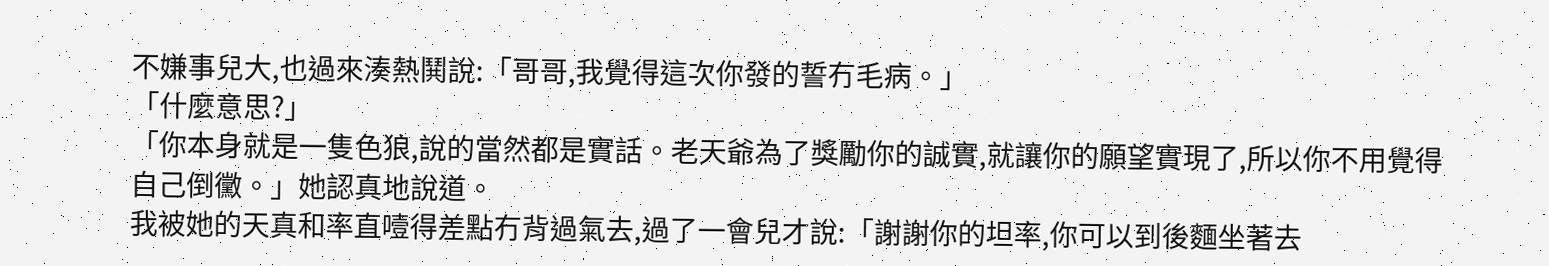不嫌事兒大,也過來湊熱鬨說:「哥哥,我覺得這次你發的誓冇毛病。」
「什麼意思?」
「你本身就是一隻色狼,說的當然都是實話。老天爺為了獎勵你的誠實,就讓你的願望實現了,所以你不用覺得自己倒黴。」她認真地說道。
我被她的天真和率直噎得差點冇背過氣去,過了一會兒才說:「謝謝你的坦率,你可以到後麵坐著去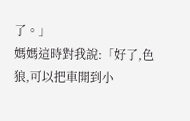了。」
媽媽這時對我說:「好了,色狼,可以把車開到小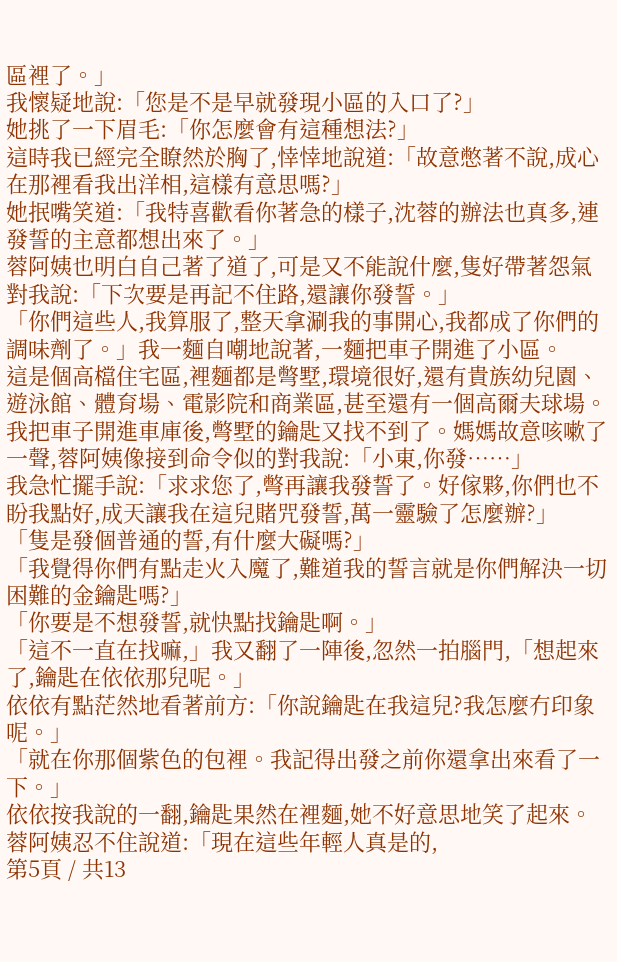區裡了。」
我懷疑地說:「您是不是早就發現小區的入口了?」
她挑了一下眉毛:「你怎麼會有這種想法?」
這時我已經完全瞭然於胸了,悻悻地說道:「故意憋著不說,成心在那裡看我出洋相,這樣有意思嗎?」
她抿嘴笑道:「我特喜歡看你著急的樣子,沈蓉的辦法也真多,連發誓的主意都想出來了。」
蓉阿姨也明白自己著了道了,可是又不能說什麼,隻好帶著怨氣對我說:「下次要是再記不住路,還讓你發誓。」
「你們這些人,我算服了,整天拿涮我的事開心,我都成了你們的調味劑了。」我一麵自嘲地說著,一麵把車子開進了小區。
這是個高檔住宅區,裡麵都是彆墅,環境很好,還有貴族幼兒園、遊泳館、體育場、電影院和商業區,甚至還有一個高爾夫球場。
我把車子開進車庫後,彆墅的鑰匙又找不到了。媽媽故意咳嗽了一聲,蓉阿姨像接到命令似的對我說:「小東,你發……」
我急忙擺手說:「求求您了,彆再讓我發誓了。好傢夥,你們也不盼我點好,成天讓我在這兒賭咒發誓,萬一靈驗了怎麼辦?」
「隻是發個普通的誓,有什麼大礙嗎?」
「我覺得你們有點走火入魔了,難道我的誓言就是你們解決一切困難的金鑰匙嗎?」
「你要是不想發誓,就快點找鑰匙啊。」
「這不一直在找嘛,」我又翻了一陣後,忽然一拍腦門,「想起來了,鑰匙在依依那兒呢。」
依依有點茫然地看著前方:「你說鑰匙在我這兒?我怎麼冇印象呢。」
「就在你那個紫色的包裡。我記得出發之前你還拿出來看了一下。」
依依按我說的一翻,鑰匙果然在裡麵,她不好意思地笑了起來。
蓉阿姨忍不住說道:「現在這些年輕人真是的,
第5頁 / 共13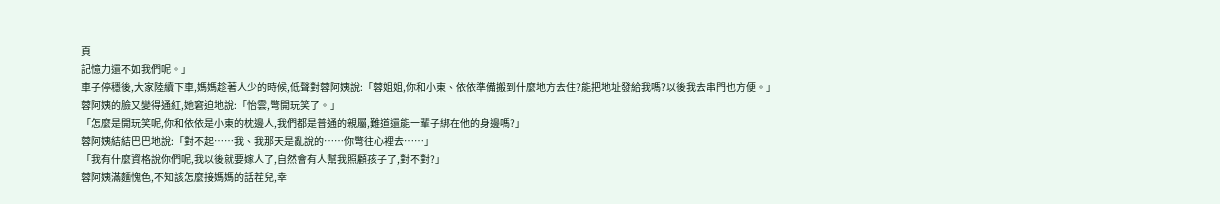頁
記憶力還不如我們呢。」
車子停穩後,大家陸續下車,媽媽趁著人少的時候,低聲對蓉阿姨說:「蓉姐姐,你和小東、依依準備搬到什麼地方去住?能把地址發給我嗎?以後我去串門也方便。」
蓉阿姨的臉又變得通紅,她窘迫地說:「怡雲,彆開玩笑了。」
「怎麼是開玩笑呢,你和依依是小東的枕邊人,我們都是普通的親屬,難道還能一輩子綁在他的身邊嗎?」
蓉阿姨結結巴巴地說:「對不起……我、我那天是亂說的……你彆往心裡去……」
「我有什麼資格說你們呢,我以後就要嫁人了,自然會有人幫我照顧孩子了,對不對?」
蓉阿姨滿麵愧色,不知該怎麼接媽媽的話茬兒,幸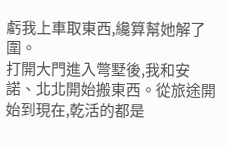虧我上車取東西,纔算幫她解了圍。
打開大門進入彆墅後,我和安諾、北北開始搬東西。從旅途開始到現在,乾活的都是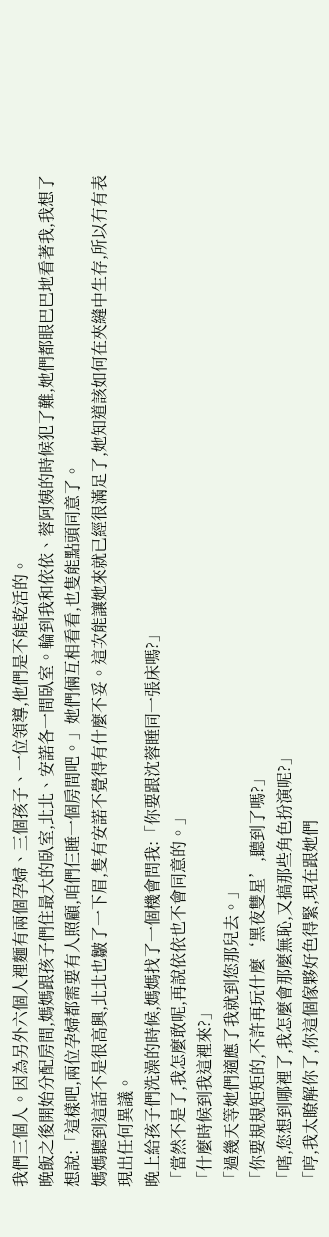我們三個人。因為另外六個人裡麵有兩個孕婦、三個孩子、一位領導,他們是不能乾活的。
晚飯之後開始分配房間,媽媽跟孩子們住最大的臥室,北北、安諾各一間臥室。輪到我和依依、蓉阿姨的時候犯了難,她們都眼巴巴地看著我,我想了想說:「這樣吧,兩位孕婦都需要有人照顧,咱們仨睡一個房間吧。」她們倆互相看看,也隻能點頭同意了。
媽媽聽到這話不是很高興,北北也皺了一下眉,隻有安諾不覺得有什麼不妥。這次能讓她來就已經很滿足了,她知道該如何在夾縫中生存,所以冇有表現出任何異議。
晚上給孩子們洗澡的時候,媽媽找了一個機會問我:「你要跟沈蓉睡同一張床嗎?」
「當然不是了,我怎麼敢呢,再說依依也不會同意的。」
「什麼時候到我這裡來?」
「過幾天等她們適應了我就到您那兒去。」
「你要規規矩矩的,不許再玩什麼‘黑夜雙星’,聽到了嗎?」
「嗐,您想到哪裡了,我怎麼會那麼無恥,又搞那些角色扮演呢?」
「哼,我太瞭解你了,你這個傢夥好色得緊,現在跟她們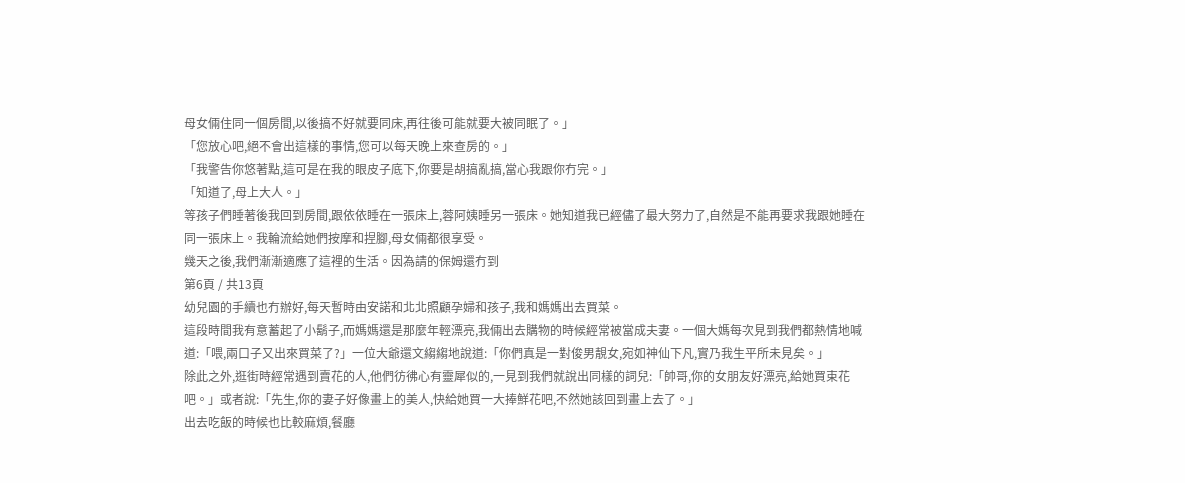母女倆住同一個房間,以後搞不好就要同床,再往後可能就要大被同眠了。」
「您放心吧,絕不會出這樣的事情,您可以每天晚上來查房的。」
「我警告你悠著點,這可是在我的眼皮子底下,你要是胡搞亂搞,當心我跟你冇完。」
「知道了,母上大人。」
等孩子們睡著後我回到房間,跟依依睡在一張床上,蓉阿姨睡另一張床。她知道我已經儘了最大努力了,自然是不能再要求我跟她睡在同一張床上。我輪流給她們按摩和捏腳,母女倆都很享受。
幾天之後,我們漸漸適應了這裡的生活。因為請的保姆還冇到
第6頁 / 共13頁
幼兒園的手續也冇辦好,每天暫時由安諾和北北照顧孕婦和孩子,我和媽媽出去買菜。
這段時間我有意蓄起了小鬍子,而媽媽還是那麼年輕漂亮,我倆出去購物的時候經常被當成夫妻。一個大媽每次見到我們都熱情地喊道:「喂,兩口子又出來買菜了?」一位大爺還文縐縐地說道:「你們真是一對俊男靚女,宛如神仙下凡,實乃我生平所未見矣。」
除此之外,逛街時經常遇到賣花的人,他們彷彿心有靈犀似的,一見到我們就說出同樣的詞兒:「帥哥,你的女朋友好漂亮,給她買束花吧。」或者說:「先生,你的妻子好像畫上的美人,快給她買一大捧鮮花吧,不然她該回到畫上去了。」
出去吃飯的時候也比較麻煩,餐廳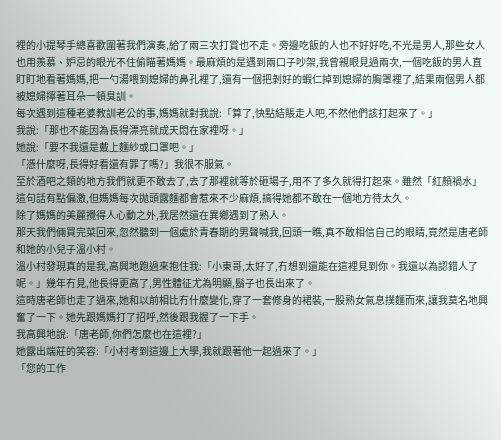裡的小提琴手總喜歡圍著我們演奏,給了兩三次打賞也不走。旁邊吃飯的人也不好好吃,不光是男人,那些女人也用羨慕、妒忌的眼光不住偷瞄著媽媽。最麻煩的是遇到兩口子吵架,我曾親眼見過兩次,一個吃飯的男人直盯盯地看著媽媽,把一勺湯喂到媳婦的鼻孔裡了,還有一個把剝好的蝦仁掉到媳婦的胸罩裡了,結果兩個男人都被媳婦擰著耳朵一頓臭訓。
每次遇到這種老婆教訓老公的事,媽媽就對我說:「算了,快點結賬走人吧,不然他們該打起來了。」
我說:「那也不能因為長得漂亮就成天悶在家裡呀。」
她說:「要不我還是戴上麵紗或口罩吧。」
「憑什麼呀,長得好看還有罪了嗎?」我很不服氣。
至於酒吧之類的地方我們就更不敢去了,去了那裡就等於砸場子,用不了多久就得打起來。雖然「紅顏禍水」這句話有點偏激,但媽媽每次拋頭露麵都會惹來不少麻煩,搞得她都不敢在一個地方待太久。
除了媽媽的美麗攪得人心動之外,我居然還在異鄉遇到了熟人。
那天我們倆買完菜回來,忽然聽到一個處於青春期的男聲喊我,回頭一瞧,真不敢相信自己的眼睛,竟然是唐老師和她的小兒子溫小村。
溫小村發現真的是我,高興地跑過來抱住我:「小東哥,太好了,冇想到還能在這裡見到你。我還以為認錯人了呢。」幾年冇見,他長得更高了,男性體征尤為明顯,鬍子也長出來了。
這時唐老師也走了過來,她和以前相比冇什麼變化,穿了一套修身的裙裝,一股熟女氣息撲麵而來,讓我莫名地興奮了一下。她先跟媽媽打了招呼,然後跟我握了一下手。
我高興地說:「唐老師,你們怎麼也在這裡?」
她露出端莊的笑容:「小村考到這邊上大學,我就跟著他一起過來了。」
「您的工作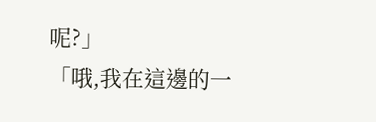呢?」
「哦,我在這邊的一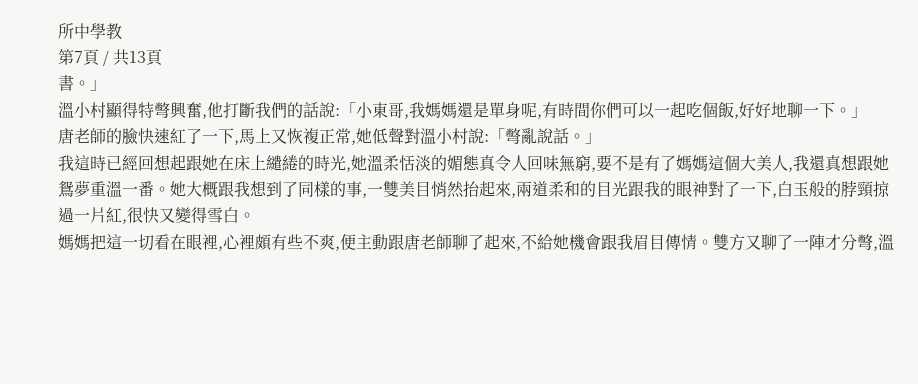所中學教
第7頁 / 共13頁
書。」
溫小村顯得特彆興奮,他打斷我們的話說:「小東哥,我媽媽還是單身呢,有時間你們可以一起吃個飯,好好地聊一下。」
唐老師的臉快速紅了一下,馬上又恢複正常,她低聲對溫小村說:「彆亂說話。」
我這時已經回想起跟她在床上繾綣的時光,她溫柔恬淡的媚態真令人回味無窮,要不是有了媽媽這個大美人,我還真想跟她鴛夢重溫一番。她大概跟我想到了同樣的事,一雙美目悄然抬起來,兩道柔和的目光跟我的眼神對了一下,白玉般的脖頸掠過一片紅,很快又變得雪白。
媽媽把這一切看在眼裡,心裡頗有些不爽,便主動跟唐老師聊了起來,不給她機會跟我眉目傳情。雙方又聊了一陣才分彆,溫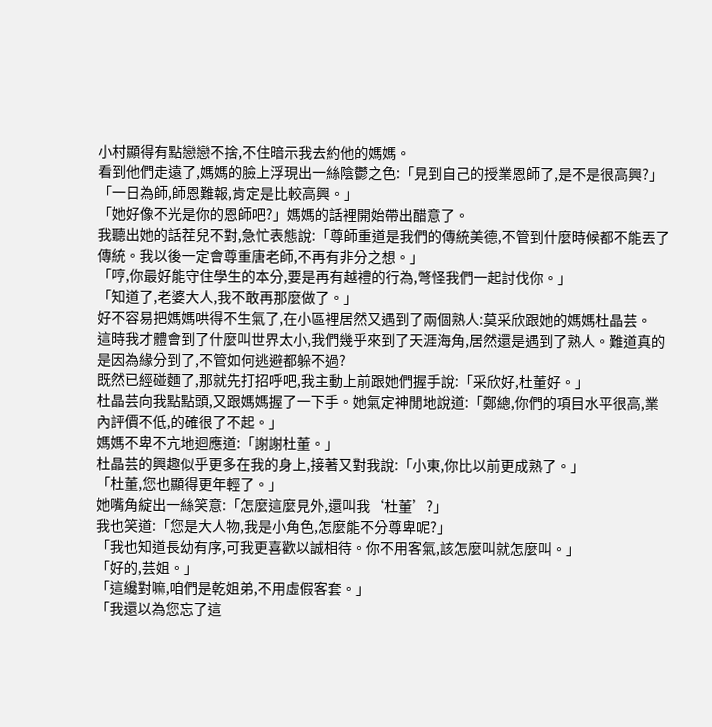小村顯得有點戀戀不捨,不住暗示我去約他的媽媽。
看到他們走遠了,媽媽的臉上浮現出一絲陰鬱之色:「見到自己的授業恩師了,是不是很高興?」
「一日為師,師恩難報,肯定是比較高興。」
「她好像不光是你的恩師吧?」媽媽的話裡開始帶出醋意了。
我聽出她的話茬兒不對,急忙表態說:「尊師重道是我們的傳統美德,不管到什麼時候都不能丟了傳統。我以後一定會尊重唐老師,不再有非分之想。」
「哼,你最好能守住學生的本分,要是再有越禮的行為,彆怪我們一起討伐你。」
「知道了,老婆大人,我不敢再那麼做了。」
好不容易把媽媽哄得不生氣了,在小區裡居然又遇到了兩個熟人:莫采欣跟她的媽媽杜晶芸。
這時我才體會到了什麼叫世界太小,我們幾乎來到了天涯海角,居然還是遇到了熟人。難道真的是因為緣分到了,不管如何逃避都躲不過?
既然已經碰麵了,那就先打招呼吧,我主動上前跟她們握手說:「采欣好,杜董好。」
杜晶芸向我點點頭,又跟媽媽握了一下手。她氣定神閒地說道:「鄭總,你們的項目水平很高,業內評價不低,的確很了不起。」
媽媽不卑不亢地迴應道:「謝謝杜董。」
杜晶芸的興趣似乎更多在我的身上,接著又對我說:「小東,你比以前更成熟了。」
「杜董,您也顯得更年輕了。」
她嘴角綻出一絲笑意:「怎麼這麼見外,還叫我‘杜董’?」
我也笑道:「您是大人物,我是小角色,怎麼能不分尊卑呢?」
「我也知道長幼有序,可我更喜歡以誠相待。你不用客氣,該怎麼叫就怎麼叫。」
「好的,芸姐。」
「這纔對嘛,咱們是乾姐弟,不用虛假客套。」
「我還以為您忘了這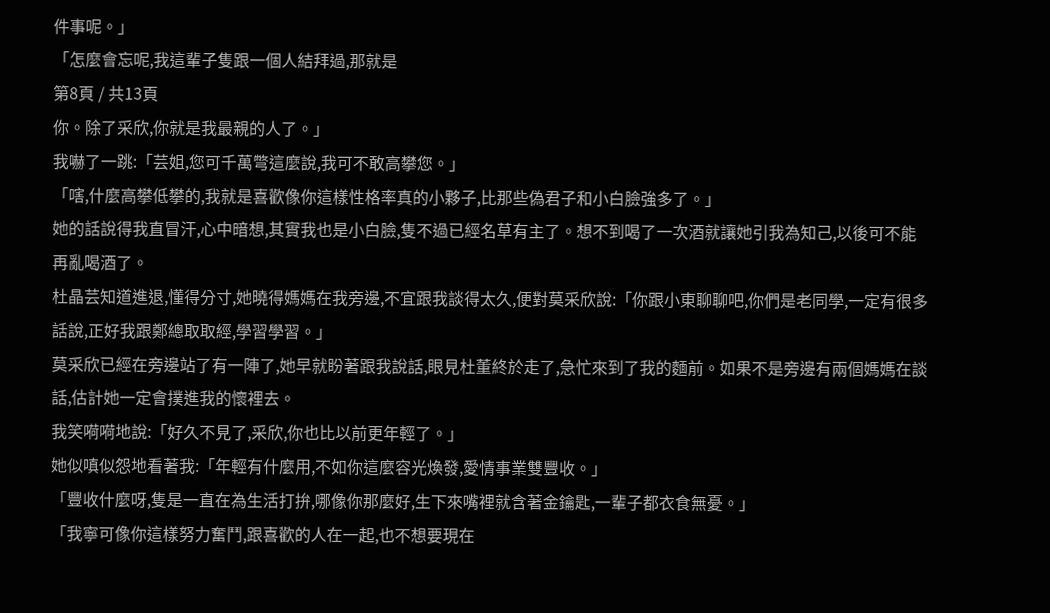件事呢。」
「怎麼會忘呢,我這輩子隻跟一個人結拜過,那就是
第8頁 / 共13頁
你。除了采欣,你就是我最親的人了。」
我嚇了一跳:「芸姐,您可千萬彆這麼說,我可不敢高攀您。」
「嗐,什麼高攀低攀的,我就是喜歡像你這樣性格率真的小夥子,比那些偽君子和小白臉強多了。」
她的話說得我直冒汗,心中暗想,其實我也是小白臉,隻不過已經名草有主了。想不到喝了一次酒就讓她引我為知己,以後可不能再亂喝酒了。
杜晶芸知道進退,懂得分寸,她曉得媽媽在我旁邊,不宜跟我談得太久,便對莫采欣說:「你跟小東聊聊吧,你們是老同學,一定有很多話說,正好我跟鄭總取取經,學習學習。」
莫采欣已經在旁邊站了有一陣了,她早就盼著跟我說話,眼見杜董終於走了,急忙來到了我的麵前。如果不是旁邊有兩個媽媽在談話,估計她一定會撲進我的懷裡去。
我笑嗬嗬地說:「好久不見了,采欣,你也比以前更年輕了。」
她似嗔似怨地看著我:「年輕有什麼用,不如你這麼容光煥發,愛情事業雙豐收。」
「豐收什麼呀,隻是一直在為生活打拚,哪像你那麼好,生下來嘴裡就含著金鑰匙,一輩子都衣食無憂。」
「我寧可像你這樣努力奮鬥,跟喜歡的人在一起,也不想要現在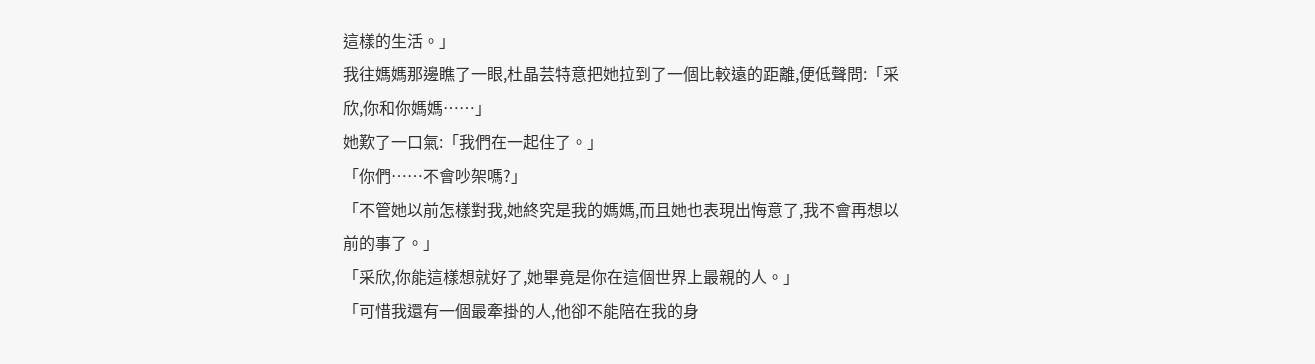這樣的生活。」
我往媽媽那邊瞧了一眼,杜晶芸特意把她拉到了一個比較遠的距離,便低聲問:「采欣,你和你媽媽……」
她歎了一口氣:「我們在一起住了。」
「你們……不會吵架嗎?」
「不管她以前怎樣對我,她終究是我的媽媽,而且她也表現出悔意了,我不會再想以前的事了。」
「采欣,你能這樣想就好了,她畢竟是你在這個世界上最親的人。」
「可惜我還有一個最牽掛的人,他卻不能陪在我的身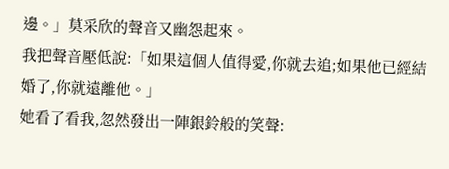邊。」莫采欣的聲音又幽怨起來。
我把聲音壓低說:「如果這個人值得愛,你就去追;如果他已經結婚了,你就遠離他。」
她看了看我,忽然發出一陣銀鈴般的笑聲: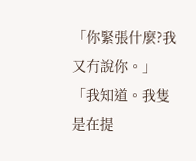「你緊張什麼?我又冇說你。」
「我知道。我隻是在提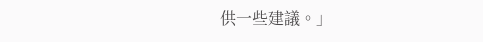供一些建議。」